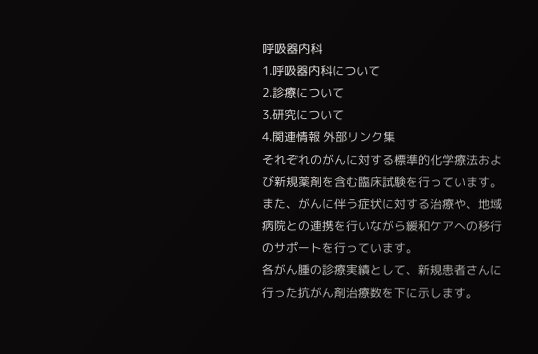呼吸器内科
1.呼吸器内科について
2.診療について
3.研究について
4.関連情報 外部リンク集
それぞれのがんに対する標準的化学療法および新規薬剤を含む臨床試験を行っています。また、がんに伴う症状に対する治療や、地域病院との連携を行いながら緩和ケアへの移行のサポートを行っています。
各がん腫の診療実績として、新規患者さんに行った抗がん剤治療数を下に示します。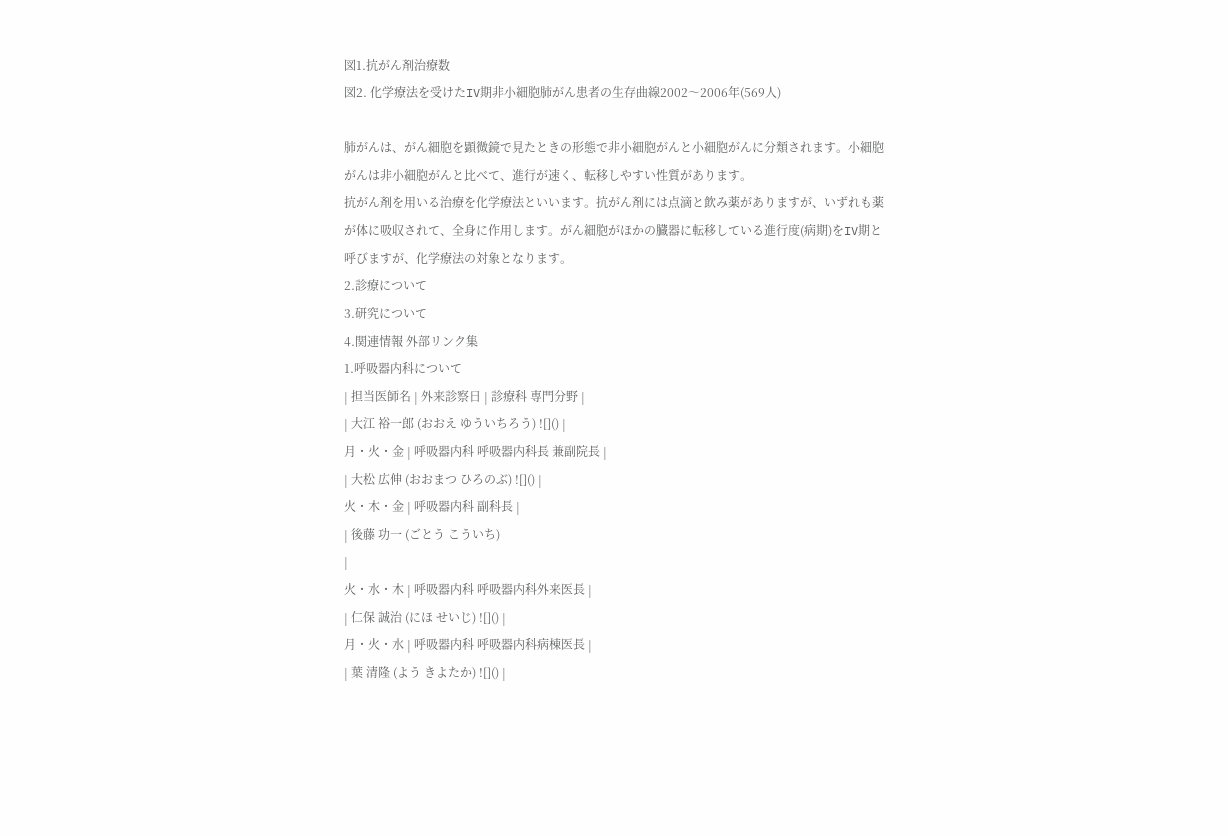図1.抗がん剤治療数
図2. 化学療法を受けたIV期非小細胞肺がん患者の生存曲線2002〜2006年(569人)

肺がんは、がん細胞を顕微鏡で見たときの形態で非小細胞がんと小細胞がんに分類されます。小細胞がんは非小細胞がんと比べて、進行が速く、転移しやすい性質があります。
抗がん剤を用いる治療を化学療法といいます。抗がん剤には点滴と飲み薬がありますが、いずれも薬が体に吸収されて、全身に作用します。がん細胞がほかの臓器に転移している進行度(病期)をIV期と呼びますが、化学療法の対象となります。
2.診療について
3.研究について
4.関連情報 外部リンク集
1.呼吸器内科について
| 担当医師名 | 外来診察日 | 診療科 専門分野 |
| 大江 裕一郎 (おおえ ゆういちろう) ![]() |
月・火・金 | 呼吸器内科 呼吸器内科長 兼副院長 |
| 大松 広伸 (おおまつ ひろのぶ) ![]() |
火・木・金 | 呼吸器内科 副科長 |
| 後藤 功一 (ごとう こういち)
|
火・水・木 | 呼吸器内科 呼吸器内科外来医長 |
| 仁保 誠治 (にほ せいじ) ![]() |
月・火・水 | 呼吸器内科 呼吸器内科病棟医長 |
| 葉 清隆 (よう きよたか) ![]() |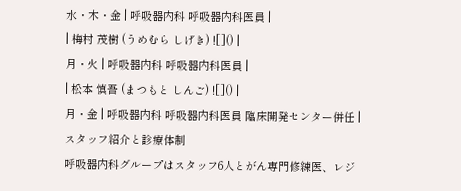水・木・金 | 呼吸器内科 呼吸器内科医員 |
| 梅村 茂樹 (うめむら しげき) ![]() |
月・火 | 呼吸器内科 呼吸器内科医員 |
| 松本 慎吾 (まつもと しんご) ![]() |
月・金 | 呼吸器内科 呼吸器内科医員 臨床開発センター併任 |
スタッフ紹介と診療体制
呼吸器内科グループはスタッフ6人とがん専門修練医、レジ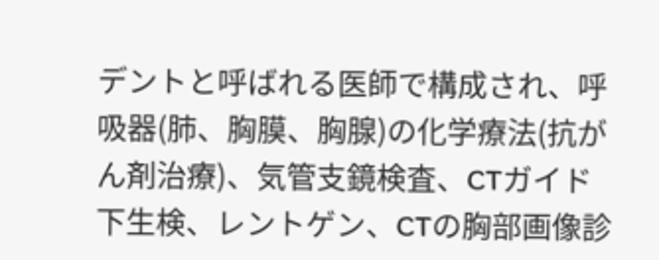デントと呼ばれる医師で構成され、呼吸器(肺、胸膜、胸腺)の化学療法(抗がん剤治療)、気管支鏡検査、CTガイド下生検、レントゲン、CTの胸部画像診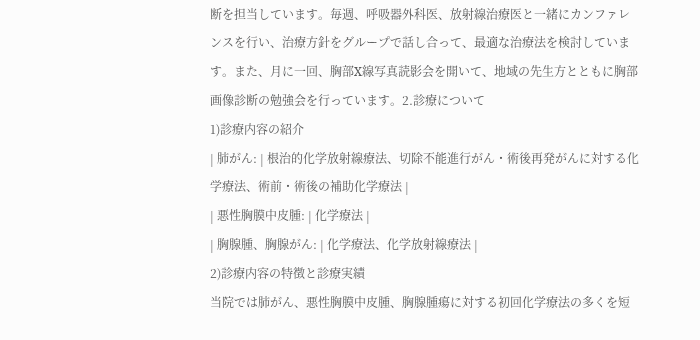断を担当しています。毎週、呼吸器外科医、放射線治療医と一緒にカンファレンスを行い、治療方針をグループで話し合って、最適な治療法を検討しています。また、月に一回、胸部X線写真読影会を開いて、地域の先生方とともに胸部画像診断の勉強会を行っています。2.診療について
1)診療内容の紹介
| 肺がん: | 根治的化学放射線療法、切除不能進行がん・術後再発がんに対する化学療法、術前・術後の補助化学療法 |
| 悪性胸膜中皮腫: | 化学療法 |
| 胸腺腫、胸腺がん: | 化学療法、化学放射線療法 |
2)診療内容の特徴と診療実績
当院では肺がん、悪性胸膜中皮腫、胸腺腫瘍に対する初回化学療法の多くを短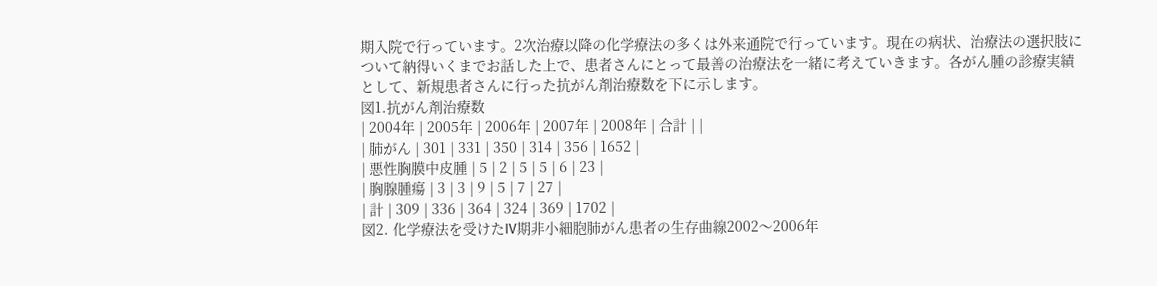期入院で行っています。2次治療以降の化学療法の多くは外来通院で行っています。現在の病状、治療法の選択肢について納得いくまでお話した上で、患者さんにとって最善の治療法を一緒に考えていきます。各がん腫の診療実績として、新規患者さんに行った抗がん剤治療数を下に示します。
図1.抗がん剤治療数
| 2004年 | 2005年 | 2006年 | 2007年 | 2008年 | 合計 | |
| 肺がん | 301 | 331 | 350 | 314 | 356 | 1652 |
| 悪性胸膜中皮腫 | 5 | 2 | 5 | 5 | 6 | 23 |
| 胸腺腫瘍 | 3 | 3 | 9 | 5 | 7 | 27 |
| 計 | 309 | 336 | 364 | 324 | 369 | 1702 |
図2. 化学療法を受けたIV期非小細胞肺がん患者の生存曲線2002〜2006年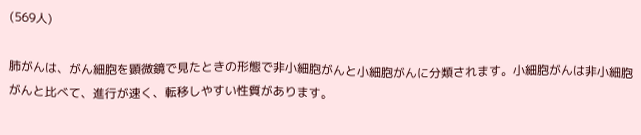(569人)

肺がんは、がん細胞を顕微鏡で見たときの形態で非小細胞がんと小細胞がんに分類されます。小細胞がんは非小細胞がんと比べて、進行が速く、転移しやすい性質があります。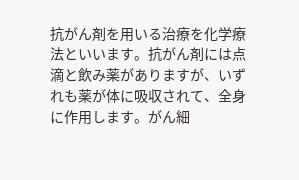抗がん剤を用いる治療を化学療法といいます。抗がん剤には点滴と飲み薬がありますが、いずれも薬が体に吸収されて、全身に作用します。がん細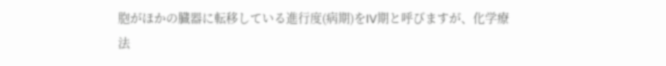胞がほかの臓器に転移している進行度(病期)をIV期と呼びますが、化学療法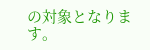の対象となります。